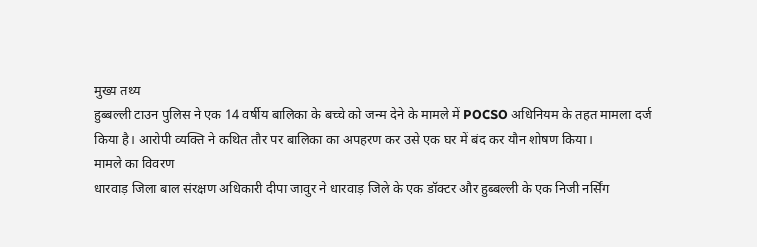मुख्य तथ्य
हुब्बल्ली टाउन पुलिस ने एक 14 वर्षीय बालिका के बच्चे को जन्म देने के मामले में POCSO अधिनियम के तहत मामला दर्ज किया है। आरोपी व्यक्ति ने कथित तौर पर बालिका का अपहरण कर उसे एक घर में बंद कर यौन शोषण किया।
मामले का विवरण
धारवाड़ जिला बाल संरक्षण अधिकारी दीपा जावुर ने धारवाड़ जिले के एक डॉक्टर और हुब्बल्ली के एक निजी नर्सिंग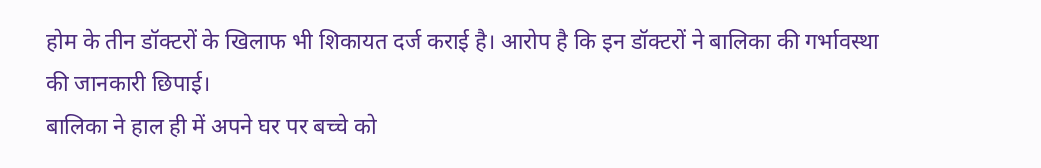होम के तीन डॉक्टरों के खिलाफ भी शिकायत दर्ज कराई है। आरोप है कि इन डॉक्टरों ने बालिका की गर्भावस्था की जानकारी छिपाई।
बालिका ने हाल ही में अपने घर पर बच्चे को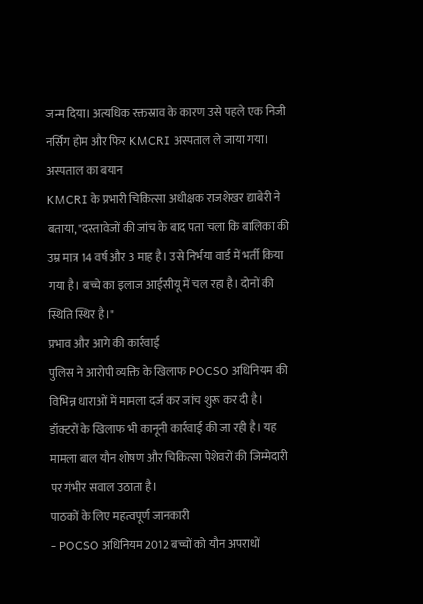जन्म दिया। अत्यधिक रक्तस्राव के कारण उसे पहले एक निजी नर्सिंग होम और फिर KMCRI अस्पताल ले जाया गया।
अस्पताल का बयान
KMCRI के प्रभारी चिकित्सा अधीक्षक राजशेखर द्याबेरी ने बताया, "दस्तावेजों की जांच के बाद पता चला कि बालिका की उम्र मात्र 14 वर्ष और 3 माह है। उसे निर्भया वार्ड में भर्ती किया गया है। बच्चे का इलाज आईसीयू में चल रहा है। दोनों की स्थिति स्थिर है।"
प्रभाव और आगे की कार्रवाई
पुलिस ने आरोपी व्यक्ति के खिलाफ POCSO अधिनियम की विभिन्न धाराओं में मामला दर्ज कर जांच शुरू कर दी है। डॉक्टरों के खिलाफ भी कानूनी कार्रवाई की जा रही है। यह मामला बाल यौन शोषण और चिकित्सा पेशेवरों की जिम्मेदारी पर गंभीर सवाल उठाता है।
पाठकों के लिए महत्वपूर्ण जानकारी
- POCSO अधिनियम 2012 बच्चों को यौन अपराधों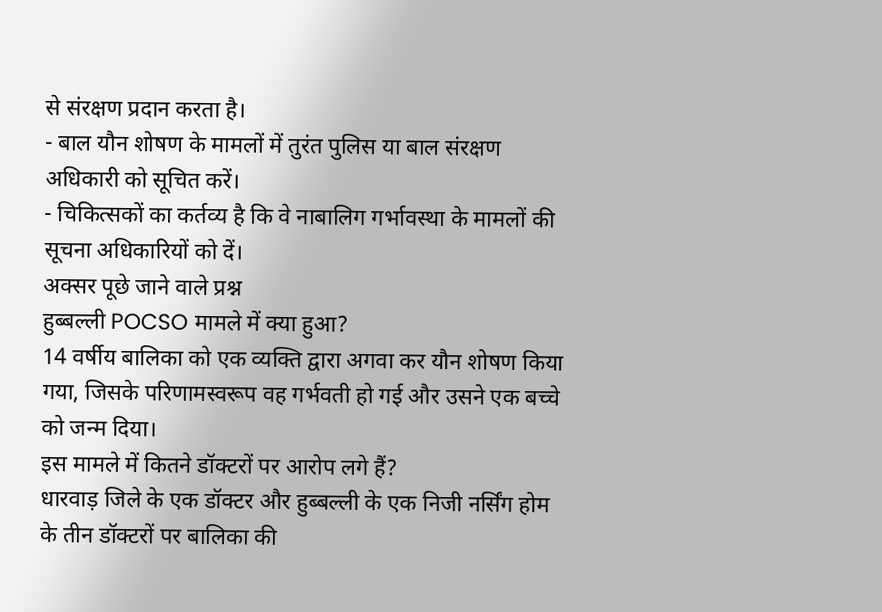से संरक्षण प्रदान करता है।
- बाल यौन शोषण के मामलों में तुरंत पुलिस या बाल संरक्षण अधिकारी को सूचित करें।
- चिकित्सकों का कर्तव्य है कि वे नाबालिग गर्भावस्था के मामलों की सूचना अधिकारियों को दें।
अक्सर पूछे जाने वाले प्रश्न
हुब्बल्ली POCSO मामले में क्या हुआ?
14 वर्षीय बालिका को एक व्यक्ति द्वारा अगवा कर यौन शोषण किया गया, जिसके परिणामस्वरूप वह गर्भवती हो गई और उसने एक बच्चे को जन्म दिया।
इस मामले में कितने डॉक्टरों पर आरोप लगे हैं?
धारवाड़ जिले के एक डॉक्टर और हुब्बल्ली के एक निजी नर्सिंग होम के तीन डॉक्टरों पर बालिका की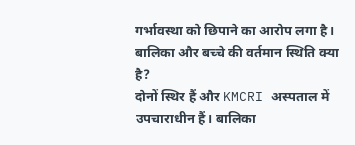गर्भावस्था को छिपाने का आरोप लगा है।
बालिका और बच्चे की वर्तमान स्थिति क्या है?
दोनों स्थिर हैं और KMCRI अस्पताल में उपचाराधीन हैं। बालिका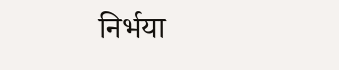निर्भया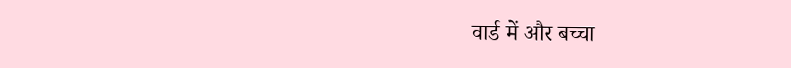वार्ड में और बच्चा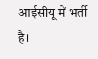आईसीयू में भर्ती है।